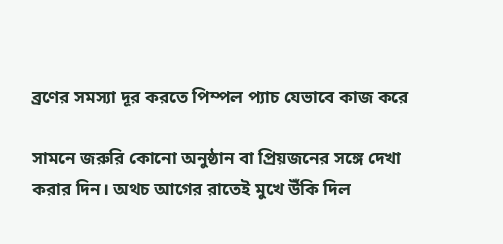ব্রণের সমস্যা দূর করতে পিম্পল প্যাচ যেভাবে কাজ করে

সামনে জরুরি কোনো অনুষ্ঠান বা প্রিয়জনের সঙ্গে দেখা করার দিন। অথচ আগের রাতেই মুখে উঁকি দিল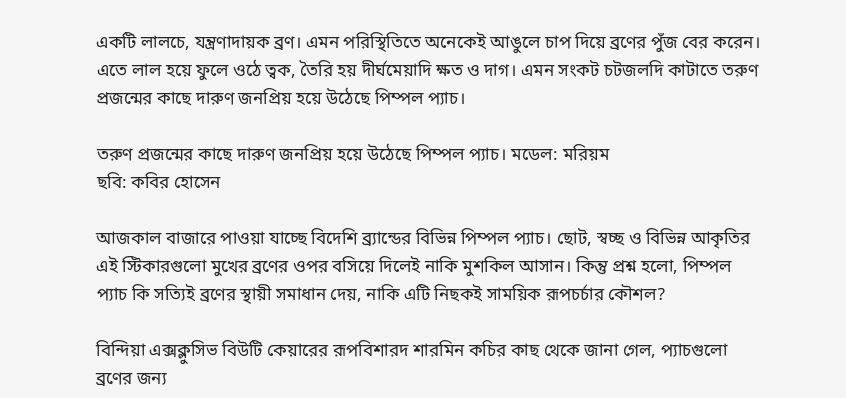একটি লালচে, যন্ত্রণাদায়ক ব্রণ। এমন পরিস্থিতিতে অনেকেই আঙুলে চাপ দিয়ে ব্রণের পুঁজ বের করেন। এতে লাল হয়ে ফুলে ওঠে ত্বক, তৈরি হয় দীর্ঘমেয়াদি ক্ষত ও দাগ। এমন সংকট চটজলদি কাটাতে তরুণ প্রজন্মের কাছে দারুণ জনপ্রিয় হয়ে উঠেছে পিম্পল প্যাচ।

তরুণ প্রজন্মের কাছে দারুণ জনপ্রিয় হয়ে উঠেছে পিম্পল প্যাচ। মডেল: মরিয়ম
ছবি: কবির হোসেন

আজকাল বাজারে পাওয়া যাচ্ছে বিদেশি ব্র্যান্ডের বিভিন্ন পিম্পল প্যাচ। ছোট, স্বচ্ছ ও বিভিন্ন আকৃতির এই স্টিকারগুলো মুখের ব্রণের ওপর বসিয়ে দিলেই নাকি মুশকিল আসান। কিন্তু প্রশ্ন হলো, পিম্পল প্যাচ কি সত্যিই ব্রণের স্থায়ী সমাধান দেয়, নাকি এটি নিছকই সাময়িক রূপচর্চার কৌশল?

বিন্দিয়া এক্সক্লুসিভ বিউটি কেয়ারের রূপবিশারদ শারমিন কচির কাছ থেকে জানা গেল, প্যাচগুলো ব্রণের জন্য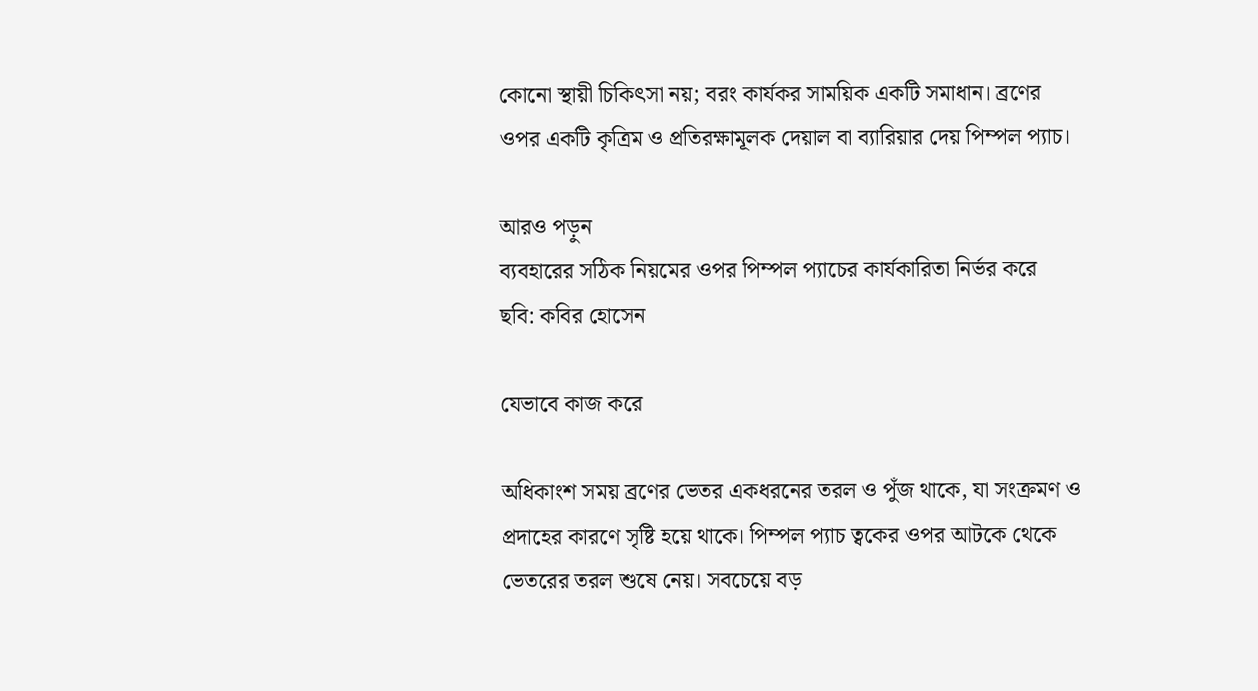কোনো স্থায়ী চিকিৎসা নয়; বরং কার্যকর সাময়িক একটি সমাধান। ব্রণের ওপর একটি কৃত্রিম ও প্রতিরক্ষামূলক দেয়াল বা ব্যারিয়ার দেয় পিম্পল প্যাচ।

আরও পড়ুন
ব্যবহারের সঠিক নিয়মের ওপর পিম্পল প্যাচের কার্যকারিতা নির্ভর করে
ছবি: কবির হোসেন

যেভাবে কাজ করে

অধিকাংশ সময় ব্রণের ভেতর একধরনের তরল ও পুঁজ থাকে, যা সংক্রমণ ও প্রদাহের কারণে সৃষ্টি হয়ে থাকে। পিম্পল প্যাচ ত্বকের ওপর আটকে থেকে ভেতরের তরল শুষে নেয়। সবচেয়ে বড়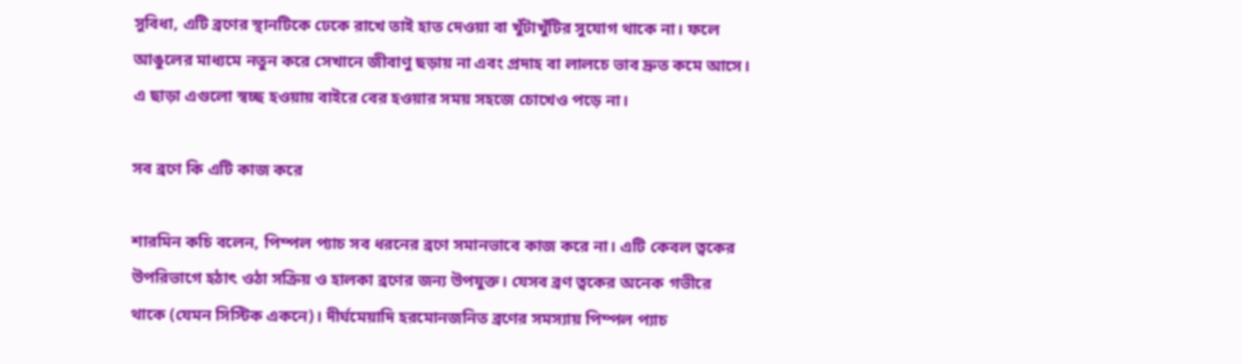সুবিধা, এটি ব্রণের স্থানটিকে ঢেকে রাখে তাই হাত দেওয়া বা খুঁটাখুঁটির সুযোগ থাকে না। ফলে আঙুলের মাধ্যমে নতুন করে সেখানে জীবাণু ছড়ায় না এবং প্রদাহ বা লালচে ভাব দ্রুত কমে আসে। এ ছাড়া এগুলো স্বচ্ছ হওয়ায় বাইরে বের হওয়ার সময় সহজে চোখেও পড়ে না।

সব ব্রণে কি এটি কাজ করে

শারমিন কচি বলেন, পিম্পল প্যাচ সব ধরনের ব্রণে সমানভাবে কাজ করে না। এটি কেবল ত্বকের উপরিভাগে হঠাৎ ওঠা সক্রিয় ও হালকা ব্রণের জন্য উপযুক্ত। যেসব ব্রণ ত্বকের অনেক গভীরে থাকে (যেমন সিস্টিক একনে)। দীর্ঘমেয়াদি হরমোনজনিত ব্রণের সমস্যায় পিম্পল প্যাচ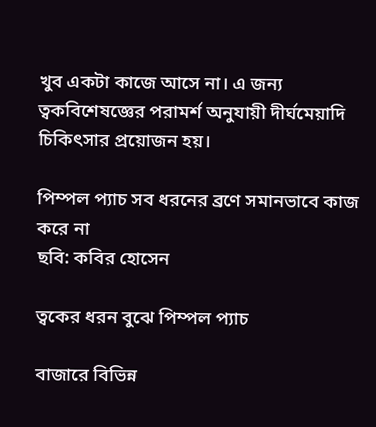খুব একটা কাজে আসে না। এ জন্য ত্বকবিশেষজ্ঞের পরামর্শ অনুযায়ী দীর্ঘমেয়াদি চিকিৎসার প্রয়োজন হয়।

পিম্পল প্যাচ সব ধরনের ব্রণে সমানভাবে কাজ করে না
ছবি: কবির হোসেন

ত্বকের ধরন বুঝে পিম্পল প্যাচ

বাজারে বিভিন্ন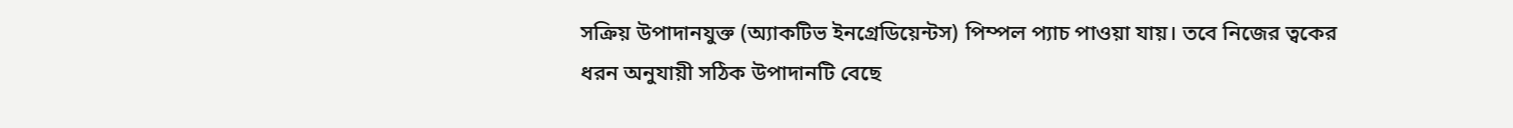সক্রিয় উপাদানযুক্ত (অ্যাকটিভ ইনগ্রেডিয়েন্টস) পিম্পল প্যাচ পাওয়া যায়। তবে নিজের ত্বকের ধরন অনুযায়ী সঠিক উপাদানটি বেছে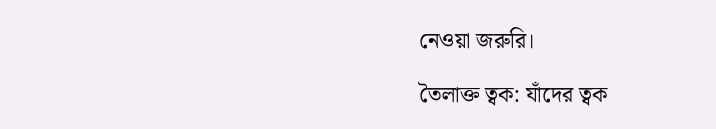নেওয়া জরুরি।

তৈলাক্ত ত্বক: যাঁদের ত্বক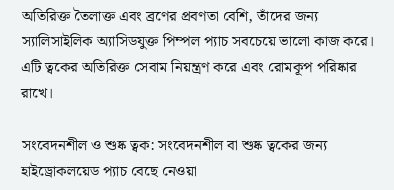অতিরিক্ত তৈলাক্ত এবং ব্রণের প্রবণতা বেশি, তাঁদের জন্য স্যালিসাইলিক অ্যাসিডযুক্ত পিম্পল প্যাচ সবচেয়ে ভালো কাজ করে। এটি ত্বকের অতিরিক্ত সেবাম নিয়ন্ত্রণ করে এবং রোমকূপ পরিষ্কার রাখে।

সংবেদনশীল ও শুষ্ক ত্বক: সংবেদনশীল বা শুষ্ক ত্বকের জন্য হাইড্রোকলয়েড প্যাচ বেছে নেওয়া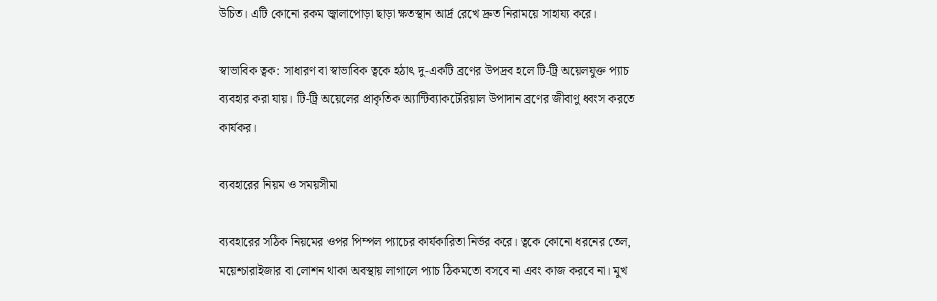উচিত। এটি কোনো রকম জ্বালাপোড়া ছাড়া ক্ষতস্থান আর্দ্র রেখে দ্রুত নিরাময়ে সাহায্য করে।

স্বাভাবিক ত্বক: সাধারণ বা স্বাভাবিক ত্বকে হঠাৎ দু-একটি ব্রণের উপদ্রব হলে টি-ট্রি অয়েলযুক্ত প্যাচ ব্যবহার করা যায়। টি-ট্রি অয়েলের প্রাকৃতিক অ্যান্টিব্যাকটেরিয়াল উপাদান ব্রণের জীবাণু ধ্বংস করতে কার্যকর।

ব্যবহারের নিয়ম ও সময়সীমা

ব্যবহারের সঠিক নিয়মের ওপর পিম্পল প্যাচের কার্যকারিতা নির্ভর করে। ত্বকে কোনো ধরনের তেল, ময়েশ্চারাইজার বা লোশন থাকা অবস্থায় লাগালে প্যাচ ঠিকমতো বসবে না এবং কাজ করবে না। মুখ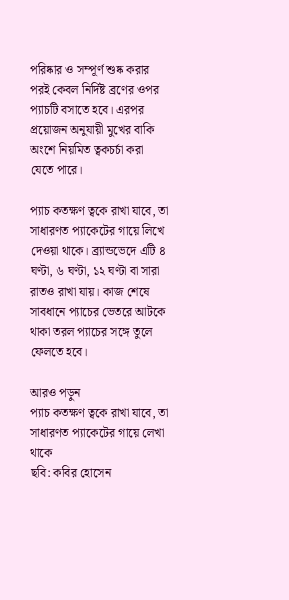পরিষ্কার ও সম্পূর্ণ শুষ্ক করার পরই কেবল নির্দিষ্ট ব্রণের ওপর প্যাচটি বসাতে হবে। এরপর প্রয়োজন অনুযায়ী মুখের বাকি অংশে নিয়মিত ত্বকচর্চা করা যেতে পারে।

প্যাচ কতক্ষণ ত্বকে রাখা যাবে, তা সাধারণত প্যাকেটের গায়ে লিখে দেওয়া থাকে। ব্র্যান্ডভেদে এটি ৪ ঘণ্টা, ৬ ঘণ্টা, ১২ ঘণ্টা বা সারা রাতও রাখা যায়। কাজ শেষে সাবধানে প্যাচের ভেতরে আটকে থাকা তরল প্যাচের সঙ্গে তুলে ফেলতে হবে।

আরও পড়ুন
প্যাচ কতক্ষণ ত্বকে রাখা যাবে, তা সাধারণত প্যাকেটের গায়ে লেখা থাকে
ছবি: কবির হোসেন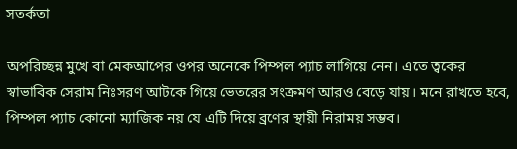সতর্কতা

অপরিচ্ছন্ন মুখে বা মেকআপের ওপর অনেকে পিম্পল প্যাচ লাগিয়ে নেন। এতে ত্বকের স্বাভাবিক সেরাম নিঃসরণ আটকে গিয়ে ভেতরের সংক্রমণ আরও বেড়ে যায়। মনে রাখতে হবে, পিম্পল প্যাচ কোনো ম্যাজিক নয় যে এটি দিয়ে ব্রণের স্থায়ী নিরাময় সম্ভব।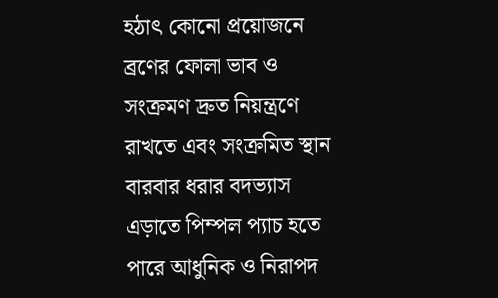হঠাৎ কোনো প্রয়োজনে ব্রণের ফোলা ভাব ও সংক্রমণ দ্রুত নিয়ন্ত্রণে রাখতে এবং সংক্রমিত স্থান বারবার ধরার বদভ্যাস এড়াতে পিম্পল প্যাচ হতে পারে আধুনিক ও নিরাপদ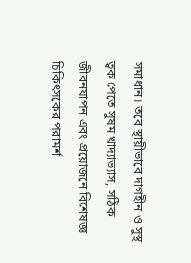সমাধান। তবে স্থায়ীভাবে দাগহীন ও সুস্থ ত্বক পেতে সুষম খাদ্যাভ্যাস, সঠিক জীবনযাপন এবং প্রয়োজনে বিশেষজ্ঞ চিকিৎসকের পরামর্শ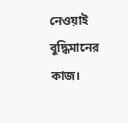নেওয়াই বুদ্ধিমানের কাজ।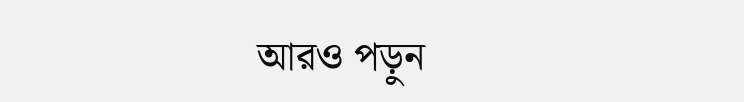আরও পড়ুন